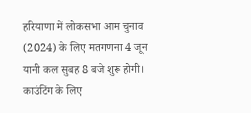हरियाणा में लोकसभा आम चुनाव (2024) के लिए मतगणना 4 जून यानी कल सुबह 8 बजे शुरू होगी। काउंटिंग के लिए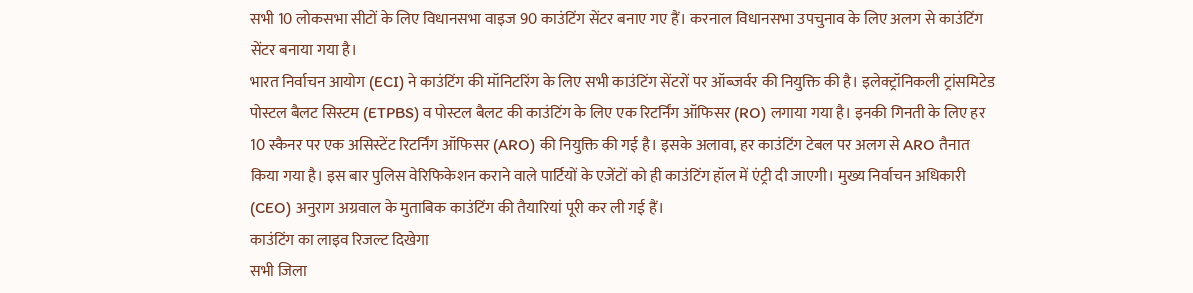सभी 10 लोकसभा सीटों के लिए विधानसभा वाइज 90 काउंटिंग सेंटर बनाए गए हैं। करनाल विधानसभा उपचुनाव के लिए अलग से काउंटिंग सेंटर बनाया गया है।
भारत निर्वाचन आयोग (ECI) ने काउंटिंग की मॉनिटरिंग के लिए सभी काउंटिंग सेंटरों पर ऑब्जर्वर की नियुक्ति की है। इलेक्ट्रॉनिकली ट्रांसमिटेड पोस्टल बैलट सिस्टम (ETPBS) व पोस्टल बैलट की काउंटिंग के लिए एक रिटर्निंग ऑफिसर (RO) लगाया गया है। इनकी गिनती के लिए हर 10 स्कैनर पर एक असिस्टेंट रिटर्निंग ऑफिसर (ARO) की नियुक्ति की गई है। इसके अलावा, हर काउंटिंग टेबल पर अलग से ARO तैनात किया गया है। इस बार पुलिस वेरिफिकेशन कराने वाले पार्टियों के एजेंटों को ही काउंटिंग हॉल में एंट्री दी जाएगी। मुख्य निर्वाचन अधिकारी (CEO) अनुराग अग्रवाल के मुताबिक काउंटिंग की तैयारियां पूरी कर ली गई हैं।
काउंटिंग का लाइव रिजल्ट दिखेगा
सभी जिला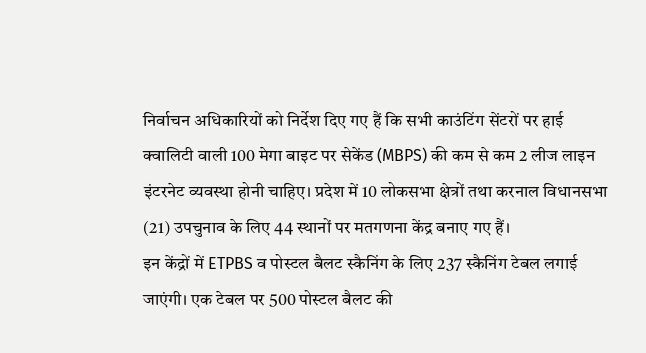निर्वाचन अधिकारियों को निर्देश दिए गए हैं कि सभी काउंटिंग सेंटरों पर हाई क्वालिटी वाली 100 मेगा बाइट पर सेकेंड (MBPS) की कम से कम 2 लीज लाइन इंटरनेट व्यवस्था होनी चाहिए। प्रदेश में 10 लोकसभा क्षेत्रों तथा करनाल विधानसभा (21) उपचुनाव के लिए 44 स्थानों पर मतगणना केंद्र बनाए गए हैं।
इन केंद्रों में ETPBS व पोस्टल बैलट स्कैनिंग के लिए 237 स्कैनिंग टेबल लगाई जाएंगी। एक टेबल पर 500 पोस्टल बैलट की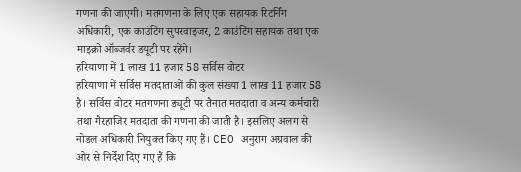गणना की जाएगी। मतगणना के लिए एक सहायक रिटर्निंग अधिकारी, एक काउंटिंग सुपरवाइजर, 2 काउंटिंग सहायक तथा एक माइक्रो ऑब्जर्वर डयूटी पर रहेंगे।
हरियाणा में 1 लाख 11 हजार 58 सर्विस वोटर
हरियाणा में सर्विस मतदाताओं की कुल संख्या 1 लाख 11 हजार 58 है। सर्विस वोटर मतगणना ड्यूटी पर तैनात मतदाता व अन्य कर्मचारी तथा गैरहाजिर मतदाता की गणना की जाती है। इसलिए अलग से नोडल अधिकारी नियुक्त किए गए हैं। CEO अनुराग अग्रवाल की ओर से निर्देश दिए गए हैं कि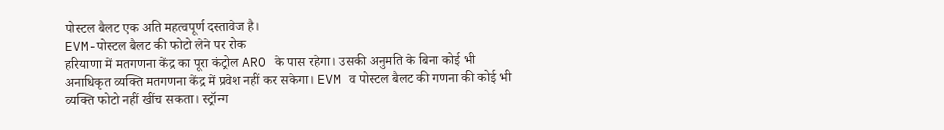पोस्टल बैलट एक अति महत्वपूर्ण दस्तावेज है।
EVM-पोस्टल बैलट की फोटो लेने पर रोक
हरियाणा में मतगणना केंद्र का पूरा कंट्रोल ARO के पास रहेगा। उसकी अनुमति के बिना कोई भी अनाधिकृत व्यक्ति मतगणना केंद्र में प्रवेश नहीं कर सकेगा। EVM व पोस्टल बैलट की गणना की कोई भी व्यक्ति फोटो नहीं खींच सकता। स्ट्रॉन्ग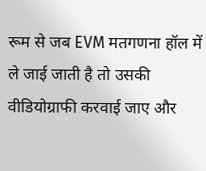रूम से जब EVM मतगणना हॉल में ले जाई जाती है तो उसकी वीडियोग्राफी करवाई जाए और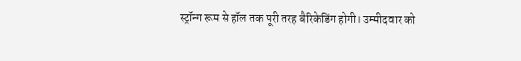स्ट्रॉन्ग रूम से हॉल तक पूरी तरह बैरिकेडिंग होगी। उम्मीदवार को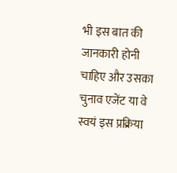भी इस बात की जानकारी होनी चाहिए और उसका चुनाव एजेंट या वे स्वयं इस प्रक्रिया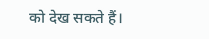को देख सकते हैं।